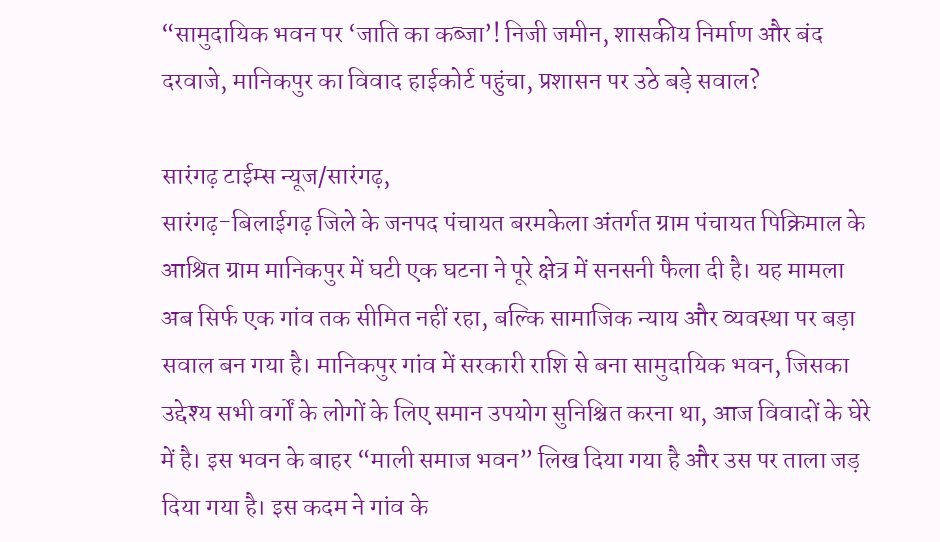“सामुदायिक भवन पर ‘जाति का कब्जा’! निजी जमीन, शासकीय निर्माण और बंद दरवाजे, मानिकपुर का विवाद हाईकोर्ट पहुंचा, प्रशासन पर उठे बड़े सवाल?

सारंगढ़ टाईम्स न्यूज/सारंगढ़,
सारंगढ़-बिलाईगढ़ जिले के जनपद पंचायत बरमकेला अंतर्गत ग्राम पंचायत पिक्रिमाल के आश्रित ग्राम मानिकपुर में घटी एक घटना ने पूरे क्षेत्र में सनसनी फैला दी है। यह मामला अब सिर्फ एक गांव तक सीमित नहीं रहा, बल्कि सामाजिक न्याय और व्यवस्था पर बड़ा सवाल बन गया है। मानिकपुर गांव में सरकारी राशि से बना सामुदायिक भवन, जिसका उद्देश्य सभी वर्गों के लोगों के लिए समान उपयोग सुनिश्चित करना था, आज विवादों के घेरे में है। इस भवन के बाहर “माली समाज भवन” लिख दिया गया है और उस पर ताला जड़ दिया गया है। इस कदम ने गांव के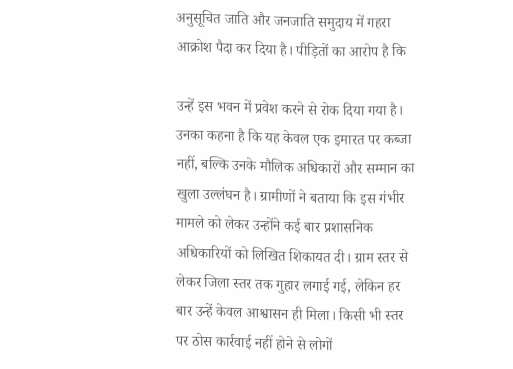अनुसूचित जाति और जनजाति समुदाय में गहरा आक्रोश पैदा कर दिया है। पीड़ितों का आरोप है कि

उन्हें इस भवन में प्रवेश करने से रोक दिया गया है। उनका कहना है कि यह केवल एक इमारत पर कब्जा नहीं, बल्कि उनके मौलिक अधिकारों और सम्मान का खुला उल्लंघन है। ग्रामीणों ने बताया कि इस गंभीर मामले को लेकर उन्होंने कई बार प्रशासनिक अधिकारियों को लिखित शिकायत दी। ग्राम स्तर से लेकर जिला स्तर तक गुहार लगाई गई, लेकिन हर बार उन्हें केवल आश्वासन ही मिला। किसी भी स्तर पर ठोस कार्रवाई नहीं होने से लोगों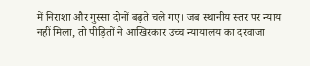में निराशा और गुस्सा दोनों बढ़ते चले गए। जब स्थानीय स्तर पर न्याय नहीं मिला, तो पीड़ितों ने आखिरकार उच्च न्यायालय का दरवाजा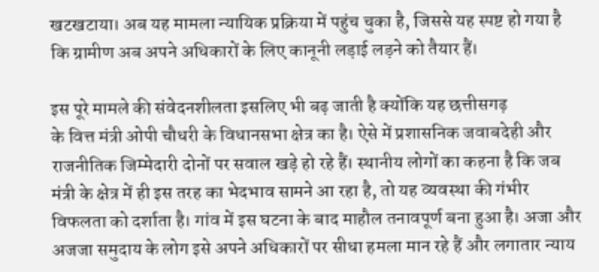खटखटाया। अब यह मामला न्यायिक प्रक्रिया में पहुंच चुका है, जिससे यह स्पष्ट हो गया है कि ग्रामीण अब अपने अधिकारों के लिए कानूनी लड़ाई लड़ने को तैयार हैं।

इस पूरे मामले की संवेदनशीलता इसलिए भी बढ़ जाती है क्योंकि यह छत्तीसगढ़
के वित्त मंत्री ओपी चौधरी के विधानसभा क्षेत्र का है। ऐसे में प्रशासनिक जवाबदेही और राजनीतिक जिम्मेदारी दोनों पर सवाल खड़े हो रहे हैं। स्थानीय लोगों का कहना है कि जब मंत्री के क्षेत्र में ही इस तरह का भेदभाव सामने आ रहा है, तो यह व्यवस्था की गंभीर विफलता को दर्शाता है। गांव में इस घटना के बाद माहौल तनावपूर्ण बना हुआ है। अजा और अजजा समुदाय के लोग इसे अपने अधिकारों पर सीधा हमला मान रहे हैं और लगातार न्याय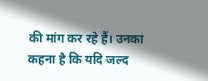की मांग कर रहे हैं। उनका कहना है कि यदि जल्द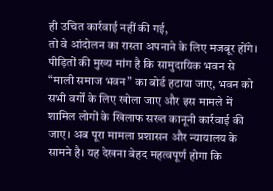ही उचित कार्रवाई नहीं की गई,
तो वे आंदोलन का रास्ता अपनाने के लिए मजबूर होंगे। पीड़ितों की मुख्य मांग है कि सामुदायिक भवन से “माली समाज भवन” का बोर्ड हटाया जाए, भवन को सभी वर्गों के लिए खोला जाए और इस मामले में शामिल लोगों के खिलाफ सख्त कानूनी कार्रवाई की जाए। अब पूरा मामला प्रशासन और न्यायालय के सामने है। यह देखना बेहद महत्वपूर्ण होगा कि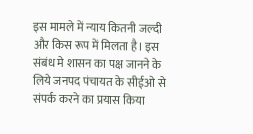इस मामले में न्याय कितनी जल्दी और किस रूप में मिलता है। इस संबंध मे शासन का पक्ष जानने के लिये जनपद पंचायत के सीईओ से संपर्क करने का प्रयास किया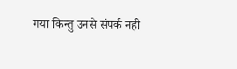गया किन्तु उनसे संपर्क नही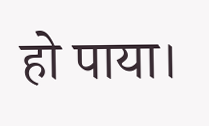हो पाया।